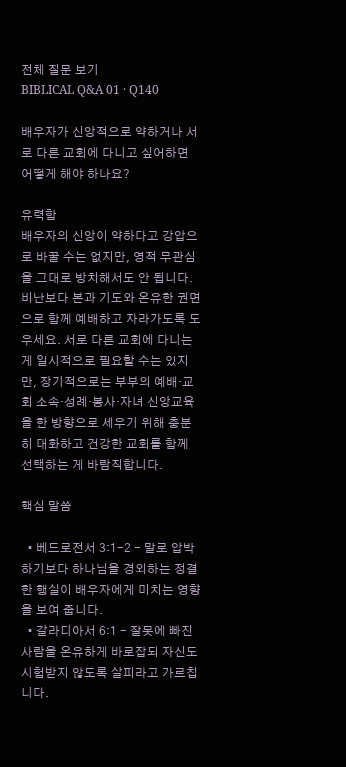전체 질문 보기
BIBLICAL Q&A 01 · Q140

배우자가 신앙적으로 약하거나 서로 다른 교회에 다니고 싶어하면 어떻게 해야 하나요?

유력함
배우자의 신앙이 약하다고 강압으로 바꿀 수는 없지만, 영적 무관심을 그대로 방치해서도 안 됩니다. 비난보다 본과 기도와 온유한 권면으로 함께 예배하고 자라가도록 도우세요. 서로 다른 교회에 다니는 게 일시적으로 필요할 수는 있지만, 장기적으로는 부부의 예배·교회 소속·성례·봉사·자녀 신앙교육을 한 방향으로 세우기 위해 충분히 대화하고 건강한 교회를 함께 선택하는 게 바람직합니다.

핵심 말씀

  • 베드로전서 3:1-2 - 말로 압박하기보다 하나님을 경외하는 정결한 행실이 배우자에게 미치는 영향을 보여 줍니다.
  • 갈라디아서 6:1 - 잘못에 빠진 사람을 온유하게 바로잡되 자신도 시험받지 않도록 살피라고 가르칩니다.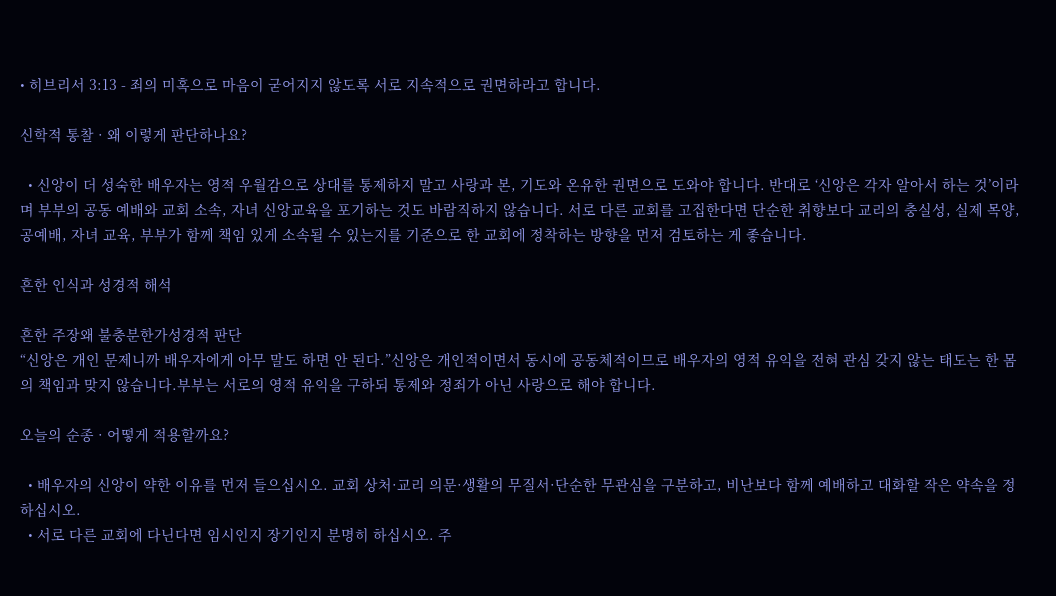• 히브리서 3:13 - 죄의 미혹으로 마음이 굳어지지 않도록 서로 지속적으로 권면하라고 합니다.

신학적 통찰 · 왜 이렇게 판단하나요?

  • 신앙이 더 성숙한 배우자는 영적 우월감으로 상대를 통제하지 말고 사랑과 본, 기도와 온유한 권면으로 도와야 합니다. 반대로 ‘신앙은 각자 알아서 하는 것’이라며 부부의 공동 예배와 교회 소속, 자녀 신앙교육을 포기하는 것도 바람직하지 않습니다. 서로 다른 교회를 고집한다면 단순한 취향보다 교리의 충실성, 실제 목양, 공예배, 자녀 교육, 부부가 함께 책임 있게 소속될 수 있는지를 기준으로 한 교회에 정착하는 방향을 먼저 검토하는 게 좋습니다.

흔한 인식과 성경적 해석

흔한 주장왜 불충분한가성경적 판단
“신앙은 개인 문제니까 배우자에게 아무 말도 하면 안 된다.”신앙은 개인적이면서 동시에 공동체적이므로 배우자의 영적 유익을 전혀 관심 갖지 않는 태도는 한 몸의 책임과 맞지 않습니다.부부는 서로의 영적 유익을 구하되 통제와 정죄가 아닌 사랑으로 해야 합니다.

오늘의 순종 · 어떻게 적용할까요?

  • 배우자의 신앙이 약한 이유를 먼저 들으십시오. 교회 상처·교리 의문·생활의 무질서·단순한 무관심을 구분하고, 비난보다 함께 예배하고 대화할 작은 약속을 정하십시오.
  • 서로 다른 교회에 다닌다면 임시인지 장기인지 분명히 하십시오. 주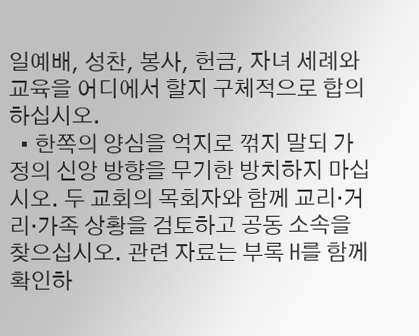일예배, 성찬, 봉사, 헌금, 자녀 세례와 교육을 어디에서 할지 구체적으로 합의하십시오.
  • 한쪽의 양심을 억지로 꺾지 말되 가정의 신앙 방향을 무기한 방치하지 마십시오. 두 교회의 목회자와 함께 교리·거리·가족 상황을 검토하고 공동 소속을 찾으십시오. 관련 자료는 부록 H를 함께 확인하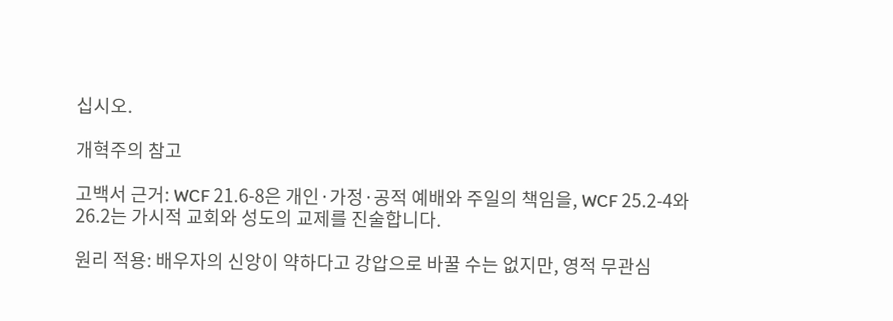십시오.

개혁주의 참고

고백서 근거: WCF 21.6-8은 개인·가정·공적 예배와 주일의 책임을, WCF 25.2-4와 26.2는 가시적 교회와 성도의 교제를 진술합니다.

원리 적용: 배우자의 신앙이 약하다고 강압으로 바꿀 수는 없지만, 영적 무관심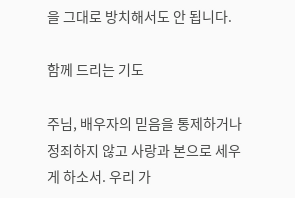을 그대로 방치해서도 안 됩니다.

함께 드리는 기도

주님, 배우자의 믿음을 통제하거나 정죄하지 않고 사랑과 본으로 세우게 하소서. 우리 가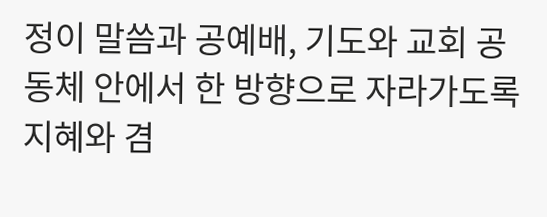정이 말씀과 공예배, 기도와 교회 공동체 안에서 한 방향으로 자라가도록 지혜와 겸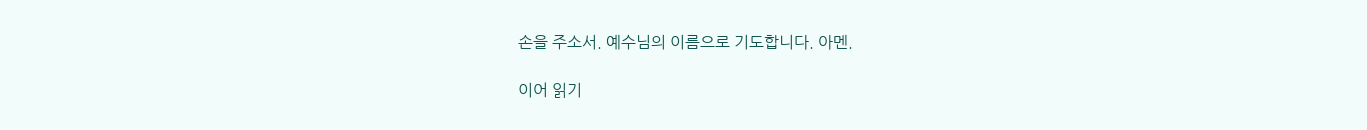손을 주소서. 예수님의 이름으로 기도합니다. 아멘.

이어 읽기